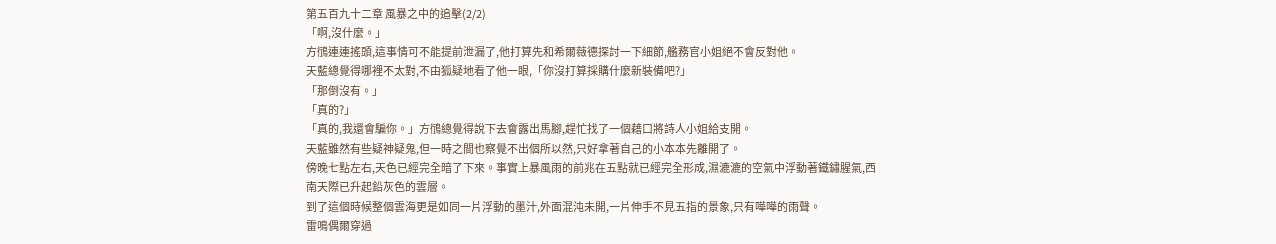第五百九十二章 風暴之中的追擊(2/2)
「啊,沒什麼。」
方鴴連連搖頭,這事情可不能提前泄漏了,他打算先和希爾薇德探討一下細節,艦務官小姐絕不會反對他。
天藍總覺得哪裡不太對,不由狐疑地看了他一眼,「你沒打算採購什麼新裝備吧?」
「那倒沒有。」
「真的?」
「真的,我還會騙你。」方鴴總覺得說下去會露出馬腳,趕忙找了一個藉口將詩人小姐給支開。
天藍雖然有些疑神疑鬼,但一時之間也察覺不出個所以然,只好拿著自己的小本本先離開了。
傍晚七點左右,天色已經完全暗了下來。事實上暴風雨的前兆在五點就已經完全形成,濕漉漉的空氣中浮動著鐵鏽腥氣,西南天際已升起鉛灰色的雲層。
到了這個時候整個雲海更是如同一片浮動的墨汁,外面混沌未開,一片伸手不見五指的景象,只有嘩嘩的雨聲。
雷鳴偶爾穿過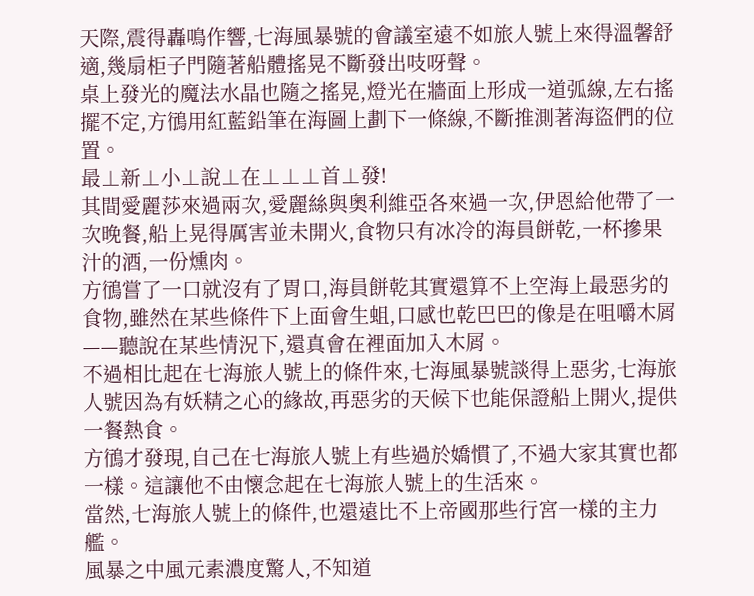天際,震得轟鳴作響,七海風暴號的會議室遠不如旅人號上來得溫馨舒適,幾扇柜子門隨著船體搖晃不斷發出吱呀聲。
桌上發光的魔法水晶也隨之搖晃,燈光在牆面上形成一道弧線,左右搖擺不定,方鴴用紅藍鉛筆在海圖上劃下一條線,不斷推測著海盜們的位置。
最⊥新⊥小⊥說⊥在⊥⊥⊥首⊥發!
其間愛麗莎來過兩次,愛麗絲與奧利維亞各來過一次,伊恩給他帶了一次晚餐,船上晃得厲害並未開火,食物只有冰冷的海員餅乾,一杯摻果汁的酒,一份燻肉。
方鴴嘗了一口就沒有了胃口,海員餅乾其實還算不上空海上最惡劣的食物,雖然在某些條件下上面會生蛆,口感也乾巴巴的像是在咀嚼木屑——聽說在某些情況下,還真會在裡面加入木屑。
不過相比起在七海旅人號上的條件來,七海風暴號談得上惡劣,七海旅人號因為有妖精之心的緣故,再惡劣的天候下也能保證船上開火,提供一餐熱食。
方鴴才發現,自己在七海旅人號上有些過於嬌慣了,不過大家其實也都一樣。這讓他不由懷念起在七海旅人號上的生活來。
當然,七海旅人號上的條件,也還遠比不上帝國那些行宮一樣的主力艦。
風暴之中風元素濃度驚人,不知道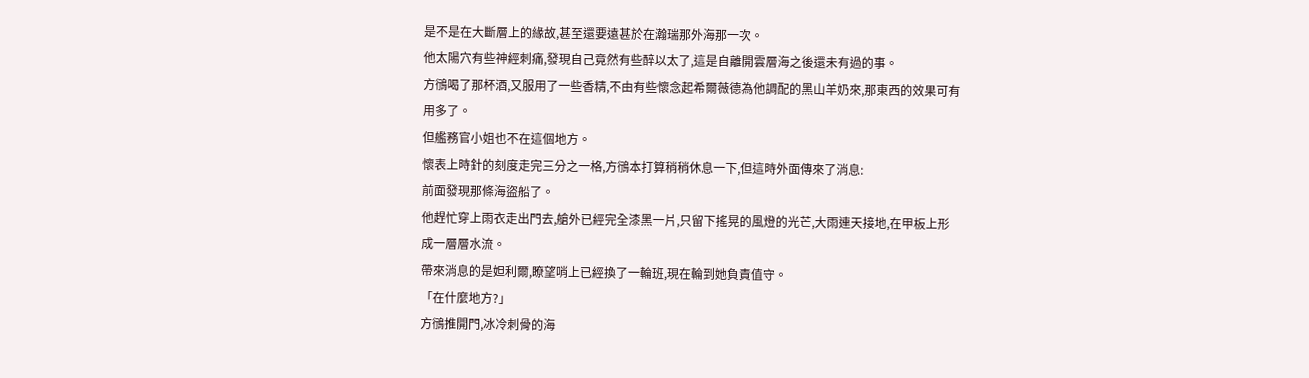是不是在大斷層上的緣故,甚至還要遠甚於在瀚瑞那外海那一次。
他太陽穴有些神經刺痛,發現自己竟然有些醉以太了,這是自離開雲層海之後還未有過的事。
方鴴喝了那杯酒,又服用了一些香精,不由有些懷念起希爾薇德為他調配的黑山羊奶來,那東西的效果可有用多了。
但艦務官小姐也不在這個地方。
懷表上時針的刻度走完三分之一格,方鴴本打算稍稍休息一下,但這時外面傳來了消息:
前面發現那條海盜船了。
他趕忙穿上雨衣走出門去,艙外已經完全漆黑一片,只留下搖晃的風燈的光芒,大雨連天接地,在甲板上形成一層層水流。
帶來消息的是妲利爾,瞭望哨上已經換了一輪班,現在輪到她負責值守。
「在什麼地方?」
方鴴推開門,冰冷刺骨的海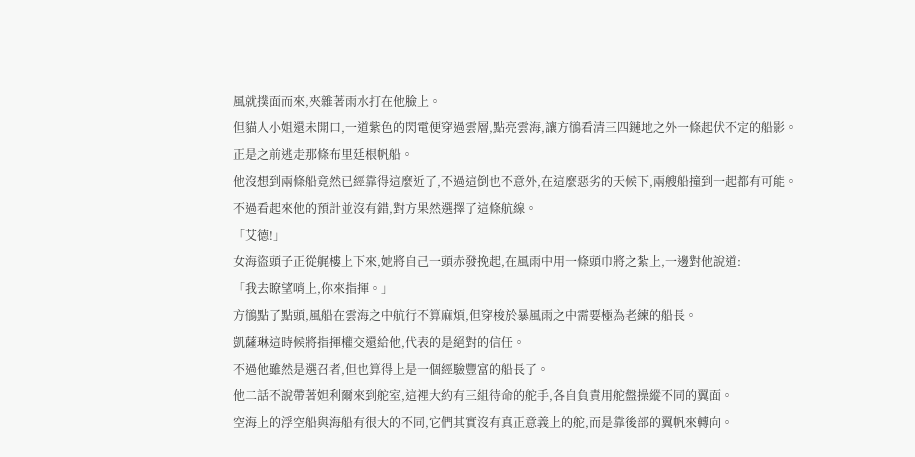風就撲面而來,夾雜著雨水打在他臉上。
但貓人小姐還未開口,一道紫色的閃電便穿過雲層,點亮雲海,讓方鴴看清三四鏈地之外一條起伏不定的船影。
正是之前逃走那條布里廷根帆船。
他沒想到兩條船竟然已經靠得這麼近了,不過這倒也不意外,在這麼惡劣的天候下,兩艘船撞到一起都有可能。
不過看起來他的預計並沒有錯,對方果然選擇了這條航線。
「艾德!」
女海盜頭子正從艉樓上下來,她將自己一頭赤發挽起,在風雨中用一條頭巾將之紮上,一邊對他說道:
「我去瞭望哨上,你來指揮。」
方鴴點了點頭,風船在雲海之中航行不算麻煩,但穿梭於暴風雨之中需要極為老練的船長。
凱薩琳這時候將指揮權交還給他,代表的是絕對的信任。
不過他雖然是選召者,但也算得上是一個經驗豐富的船長了。
他二話不說帶著妲利爾來到舵室,這裡大約有三組待命的舵手,各自負責用舵盤操縱不同的翼面。
空海上的浮空船與海船有很大的不同,它們其實沒有真正意義上的舵,而是靠後部的翼帆來轉向。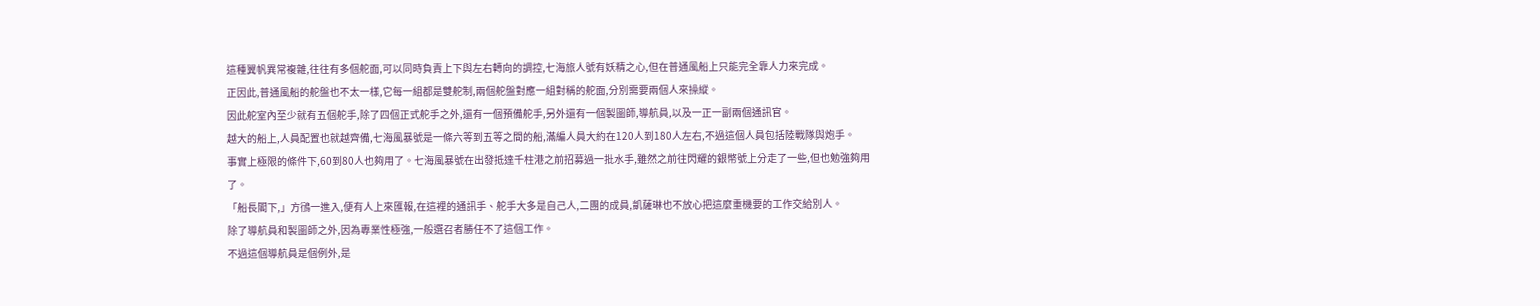這種翼帆異常複雜,往往有多個舵面,可以同時負責上下與左右轉向的調控,七海旅人號有妖精之心,但在普通風船上只能完全靠人力來完成。
正因此,普通風船的舵盤也不太一樣,它每一組都是雙舵制,兩個舵盤對應一組對稱的舵面,分別需要兩個人來操縱。
因此舵室內至少就有五個舵手,除了四個正式舵手之外,還有一個預備舵手,另外還有一個製圖師,導航員,以及一正一副兩個通訊官。
越大的船上,人員配置也就越齊備,七海風暴號是一條六等到五等之間的船,滿編人員大約在120人到180人左右,不過這個人員包括陸戰隊與炮手。
事實上極限的條件下,60到80人也夠用了。七海風暴號在出發抵達千柱港之前招募過一批水手,雖然之前往閃耀的銀幣號上分走了一些,但也勉強夠用了。
「船長閣下,」方鴴一進入,便有人上來匯報,在這裡的通訊手、舵手大多是自己人,二團的成員,凱薩琳也不放心把這麼重機要的工作交給別人。
除了導航員和製圖師之外,因為專業性極強,一般選召者勝任不了這個工作。
不過這個導航員是個例外,是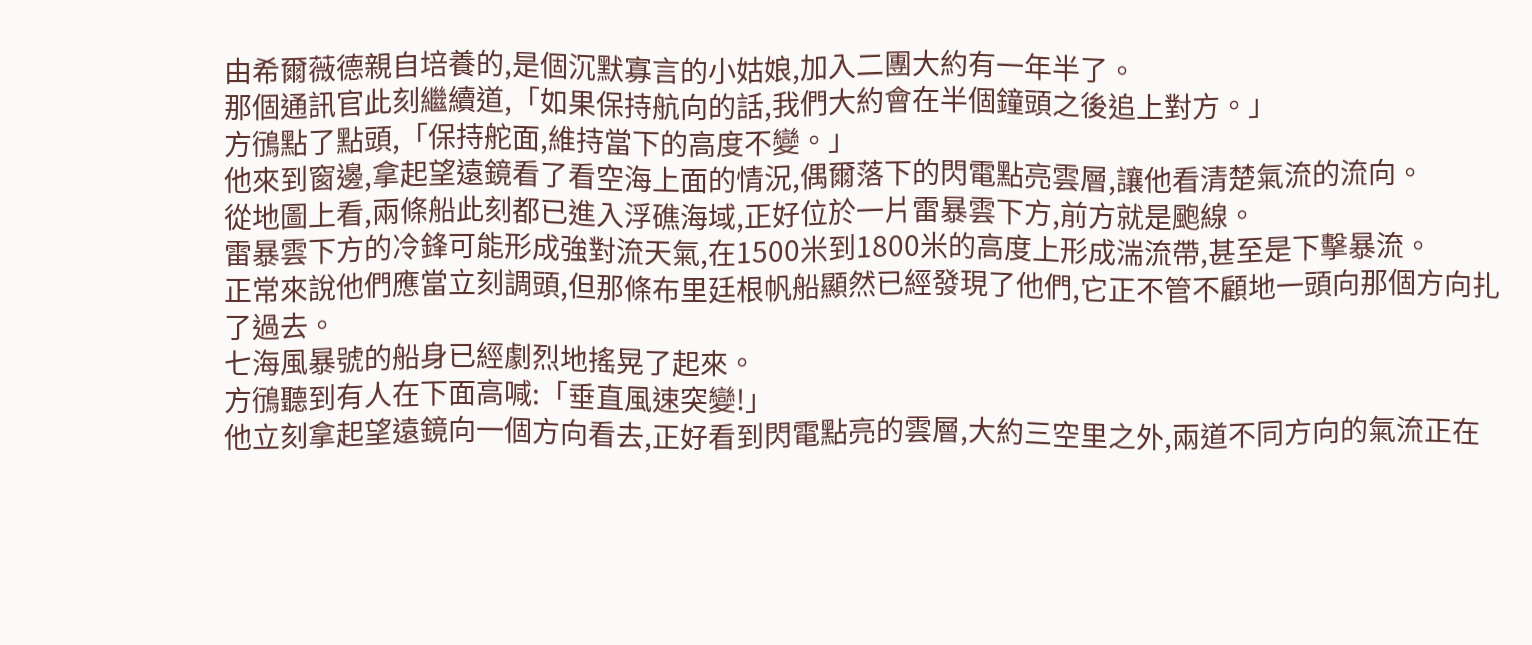由希爾薇德親自培養的,是個沉默寡言的小姑娘,加入二團大約有一年半了。
那個通訊官此刻繼續道,「如果保持航向的話,我們大約會在半個鐘頭之後追上對方。」
方鴴點了點頭,「保持舵面,維持當下的高度不變。」
他來到窗邊,拿起望遠鏡看了看空海上面的情況,偶爾落下的閃電點亮雲層,讓他看清楚氣流的流向。
從地圖上看,兩條船此刻都已進入浮礁海域,正好位於一片雷暴雲下方,前方就是颮線。
雷暴雲下方的冷鋒可能形成強對流天氣,在1500米到1800米的高度上形成湍流帶,甚至是下擊暴流。
正常來說他們應當立刻調頭,但那條布里廷根帆船顯然已經發現了他們,它正不管不顧地一頭向那個方向扎了過去。
七海風暴號的船身已經劇烈地搖晃了起來。
方鴴聽到有人在下面高喊:「垂直風速突變!」
他立刻拿起望遠鏡向一個方向看去,正好看到閃電點亮的雲層,大約三空里之外,兩道不同方向的氣流正在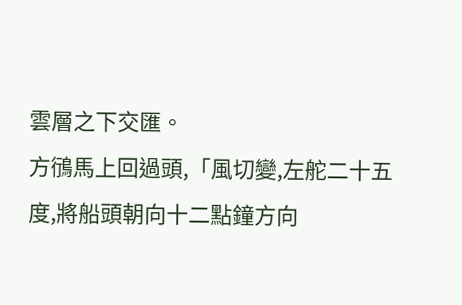雲層之下交匯。
方鴴馬上回過頭,「風切變,左舵二十五度,將船頭朝向十二點鐘方向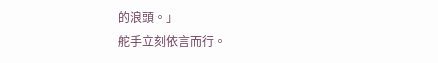的浪頭。」
舵手立刻依言而行。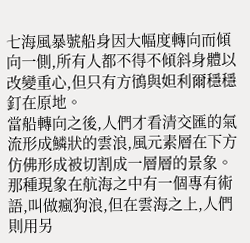七海風暴號船身因大幅度轉向而傾向一側,所有人都不得不傾斜身體以改變重心,但只有方鴴與妲利爾穩穩釘在原地。
當船轉向之後,人們才看清交匯的氣流形成鱗狀的雲浪,風元素層在下方仿佛形成被切割成一層層的景象。
那種現象在航海之中有一個專有術語,叫做瘋狗浪,但在雲海之上,人們則用另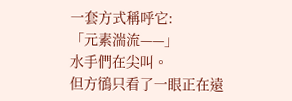一套方式稱呼它:
「元素湍流——」
水手們在尖叫。
但方鴴只看了一眼正在遠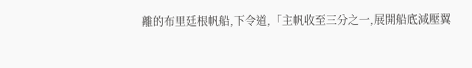離的布里廷根帆船,下令道,「主帆收至三分之一,展開船底減壓翼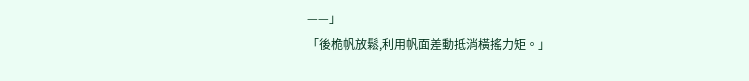——」
「後桅帆放鬆,利用帆面差動抵消橫搖力矩。」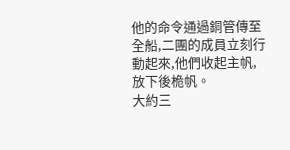他的命令通過銅管傳至全船,二團的成員立刻行動起來,他們收起主帆,放下後桅帆。
大約三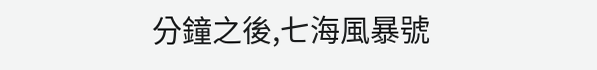分鐘之後,七海風暴號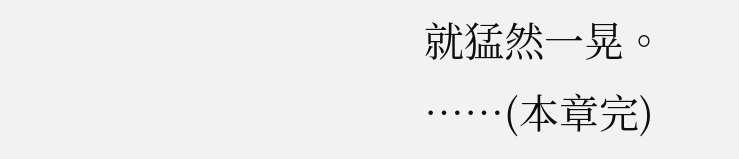就猛然一晃。
……(本章完)